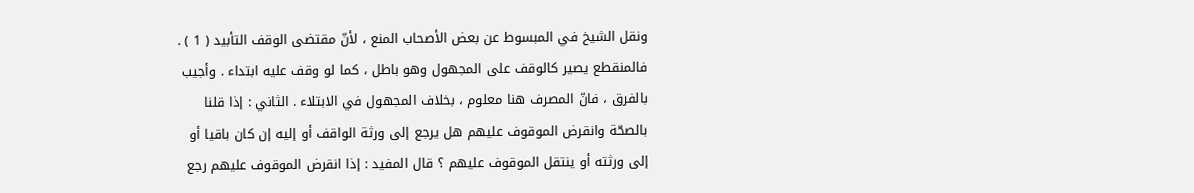ونقل الشيخ في المبسوط عن بعض الأصحاب المنع ، لأنّ مقتضى الوقف التأبيد ( 1 ) . فالمنقطع يصير كالوقف على المجهول وهو باطل ، كما لو وقف عليه ابتداء . وأجيب بالفرق ، فانّ المصرف هنا معلوم ، بخلاف المجهول في الابتلاء . الثاني : إذا قلنا بالصحّة وانقرض الموقوف عليهم هل يرجع إلى ورثة الواقف أو إليه إن كان باقيا أو إلى ورثته أو ينتقل الموقوف عليهم ؟ قال المفيد : إذا انقرض الموقوف عليهم رجع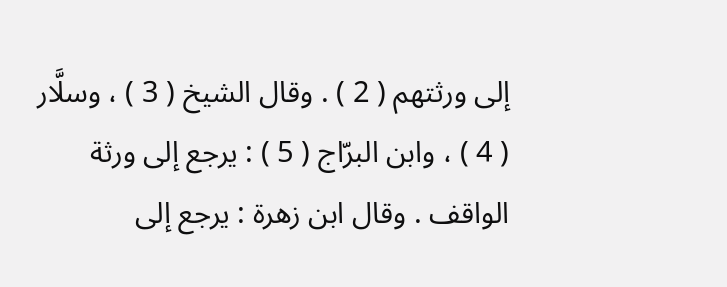إلى ورثتهم ( 2 ) . وقال الشيخ ( 3 ) ، وسلَّار ( 4 ) ، وابن البرّاج ( 5 ) : يرجع إلى ورثة الواقف . وقال ابن زهرة : يرجع إلى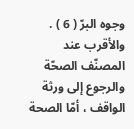وجوه البرّ ( 6 ) . والأقرب عند المصنّف الصحّة والرجوع إلى ورثة الواقف ، أمّا الصحة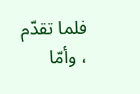فلما تقدّم ، وأمّا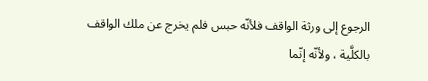الرجوع إلى ورثة الواقف فلأنّه حبس فلم يخرج عن ملك الواقف بالكلَّية ، ولأنّه إنّما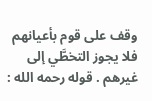وقف على قوم بأعيانهم فلا يجوز التخطَّي إلى غيرهم . قوله رحمه الله :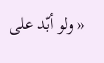« ولو أبّد على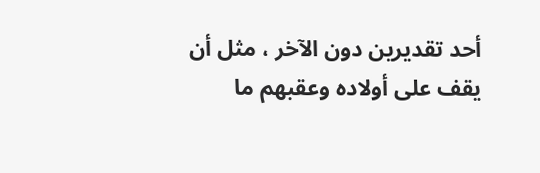أحد تقديرين دون الآخر ، مثل أن يقف على أولاده وعقبهم ما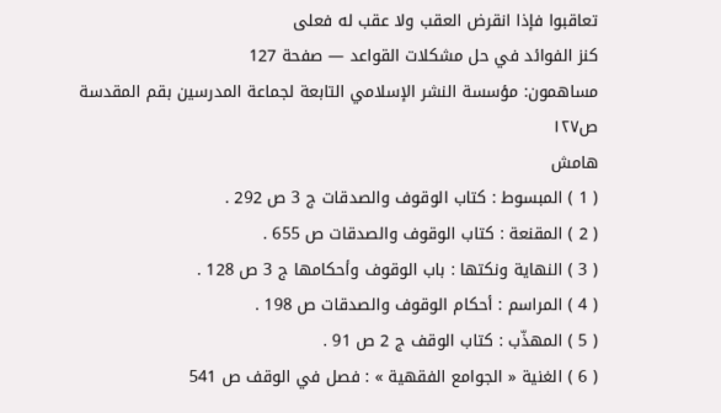تعاقبوا فإذا انقرض العقب ولا عقب له فعلى
كنز الفوائد في حل مشكلات القواعد — صفحة 127
مساهمون: مؤسسة النشر الإسلامي التابعة لجماعة المدرسين بقم المقدسة
ص١٢٧
هامش
( 1 ) المبسوط : كتاب الوقوف والصدقات ج 3 ص 292 .
( 2 ) المقنعة : كتاب الوقوف والصدقات ص 655 .
( 3 ) النهاية ونكتها : باب الوقوف وأحكامها ج 3 ص 128 .
( 4 ) المراسم : أحكام الوقوف والصدقات ص 198 .
( 5 ) المهذّب : كتاب الوقف ج 2 ص 91 .
( 6 ) الغنية « الجوامع الفقهية » : فصل في الوقف ص 541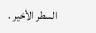السطر الأخير .